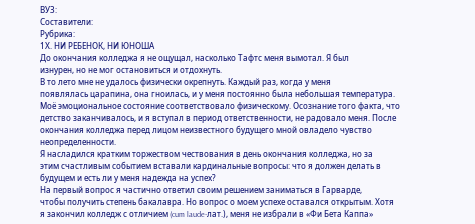ВУЗ:
Составители:
Рубрика:
1Х. НИ РЕБЕНОК, НИ ЮНОША
До окончания колледжа я не ощущал, насколько Тафтс меня вымотал. Я был
изнурен, но не мог остановиться и отдохнуть.
В то лето мне не удалось физически окрепнуть. Каждый раз, когда у меня
появлялась царапина, она гноилась, и у меня постоянно была небольшая температура.
Моё эмоциональное состояние соответствовало физическому. Осознание того факта, что
детство заканчивалось, и я вступал в период ответственности, не радовало меня. После
окончания колледжа перед лицом неизвестного будущего мной овладело чувство
неопределенности.
Я насладился кратким торжеством чествования в день окончания колледжа, но за
этим счастливым событием вставали кардинальные вопросы: что я должен делать в
будущем и есть ли у меня надежда на успех?
На первый вопрос я частично ответил своим решением заниматься в Гарварде,
чтобы получить степень бакалавра. Но вопрос о моем успехе оставался открытым. Хотя
я закончил колледж с отличием (cum laude-лат.), меня не избрали в «Фи Бета Каппа»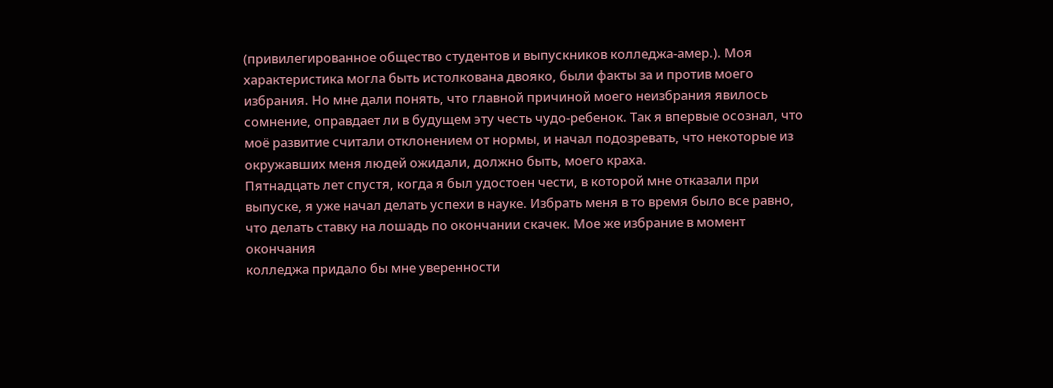(привилегированное общество студентов и выпускников колледжа-амер.). Моя
характеристика могла быть истолкована двояко, были факты за и против моего
избрания. Но мне дали понять, что главной причиной моего неизбрания явилось
сомнение, оправдает ли в будущем эту честь чудо-ребенок. Так я впервые осознал, что
моё развитие считали отклонением от нормы, и начал подозревать, что некоторые из
окружавших меня людей ожидали, должно быть, моего краха.
Пятнадцать лет спустя, когда я был удостоен чести, в которой мне отказали при
выпуске, я уже начал делать успехи в науке. Избрать меня в то время было все равно,
что делать ставку на лошадь по окончании скачек. Мое же избрание в момент окончания
колледжа придало бы мне уверенности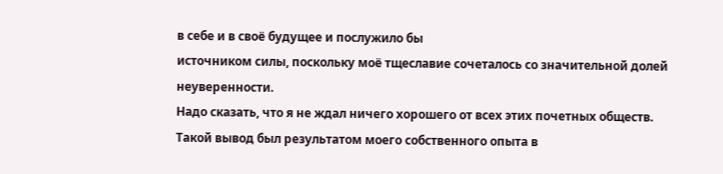в себе и в своё будущее и послужило бы
источником силы, поскольку моё тщеславие сочеталось со значительной долей
неуверенности.
Надо сказать, что я не ждал ничего хорошего от всех этих почетных обществ.
Такой вывод был результатом моего собственного опыта в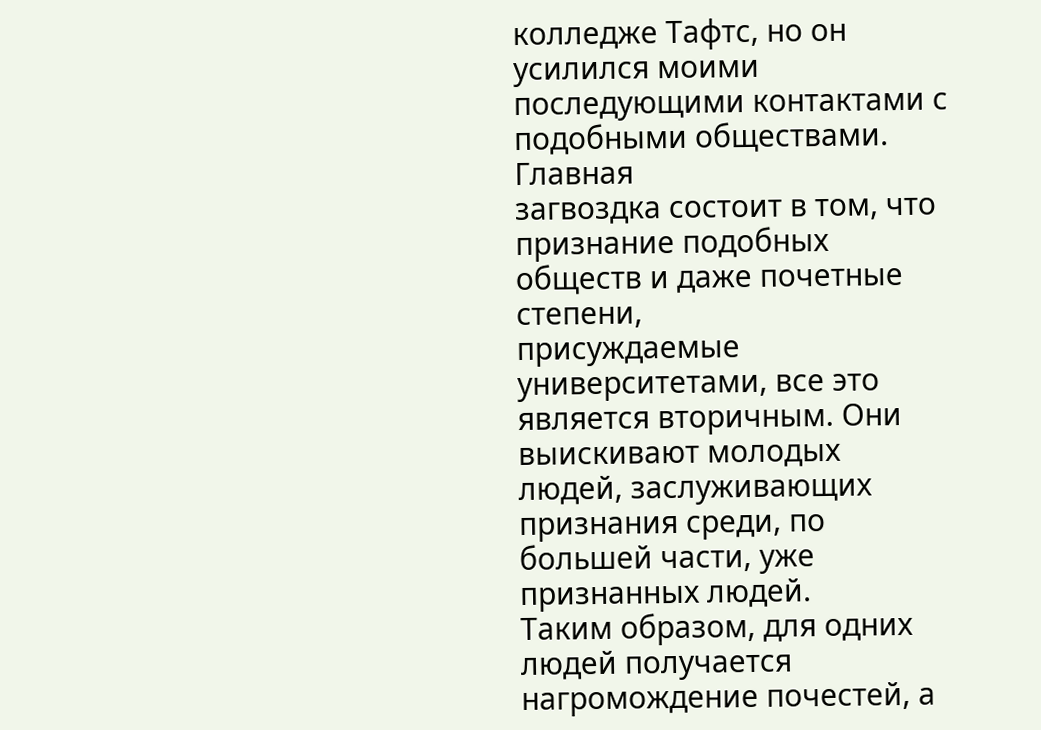колледже Тафтс, но он
усилился моими последующими контактами с подобными обществами. Главная
загвоздка состоит в том, что признание подобных обществ и даже почетные степени,
присуждаемые университетами, все это является вторичным. Они выискивают молодых
людей, заслуживающих признания среди, по большей части, уже признанных людей.
Таким образом, для одних людей получается нагромождение почестей, а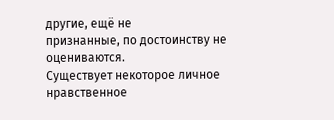другие, ещё не
признанные, по достоинству не оцениваются.
Существует некоторое личное нравственное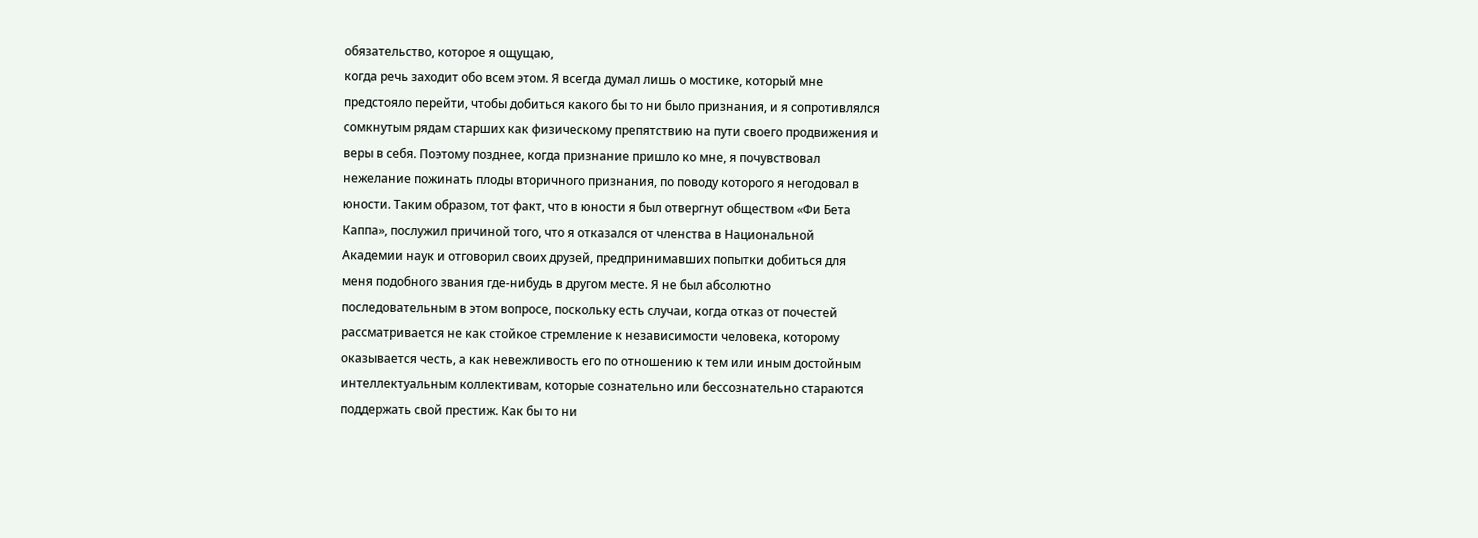обязательство, которое я ощущаю,
когда речь заходит обо всем этом. Я всегда думал лишь о мостике, который мне
предстояло перейти, чтобы добиться какого бы то ни было признания, и я сопротивлялся
сомкнутым рядам старших как физическому препятствию на пути своего продвижения и
веры в себя. Поэтому позднее, когда признание пришло ко мне, я почувствовал
нежелание пожинать плоды вторичного признания, по поводу которого я негодовал в
юности. Таким образом, тот факт, что в юности я был отвергнут обществом «Фи Бета
Каппа», послужил причиной того, что я отказался от членства в Национальной
Академии наук и отговорил своих друзей, предпринимавших попытки добиться для
меня подобного звания где-нибудь в другом месте. Я не был абсолютно
последовательным в этом вопросе, поскольку есть случаи, когда отказ от почестей
рассматривается не как стойкое стремление к независимости человека, которому
оказывается честь, а как невежливость его по отношению к тем или иным достойным
интеллектуальным коллективам, которые сознательно или бессознательно стараются
поддержать свой престиж. Как бы то ни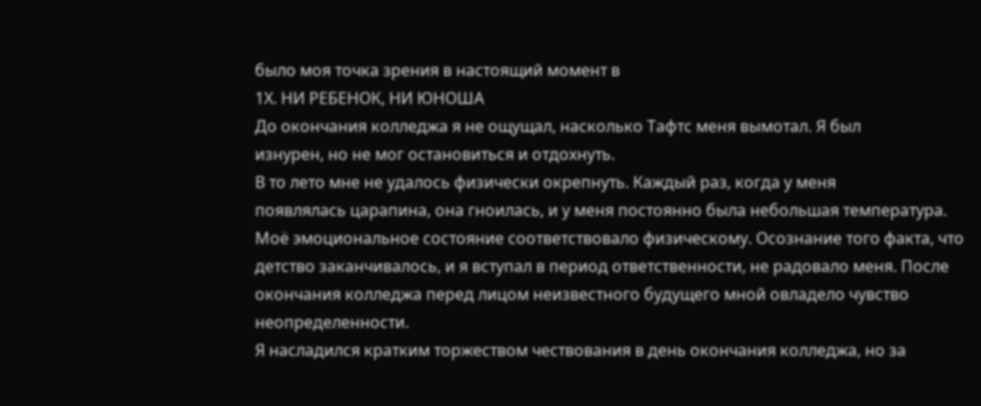было моя точка зрения в настоящий момент в
1Х. НИ РЕБЕНОК, НИ ЮНОША
До окончания колледжа я не ощущал, насколько Тафтс меня вымотал. Я был
изнурен, но не мог остановиться и отдохнуть.
В то лето мне не удалось физически окрепнуть. Каждый раз, когда у меня
появлялась царапина, она гноилась, и у меня постоянно была небольшая температура.
Моё эмоциональное состояние соответствовало физическому. Осознание того факта, что
детство заканчивалось, и я вступал в период ответственности, не радовало меня. После
окончания колледжа перед лицом неизвестного будущего мной овладело чувство
неопределенности.
Я насладился кратким торжеством чествования в день окончания колледжа, но за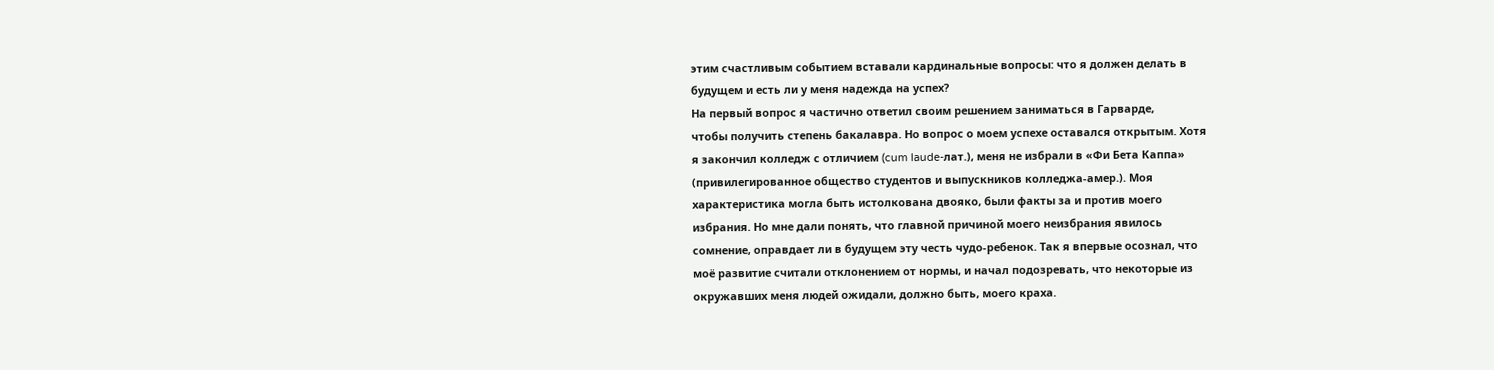этим счастливым событием вставали кардинальные вопросы: что я должен делать в
будущем и есть ли у меня надежда на успех?
На первый вопрос я частично ответил своим решением заниматься в Гарварде,
чтобы получить степень бакалавра. Но вопрос о моем успехе оставался открытым. Хотя
я закончил колледж с отличием (cum laude-лат.), меня не избрали в «Фи Бета Каппа»
(привилегированное общество студентов и выпускников колледжа-амер.). Моя
характеристика могла быть истолкована двояко, были факты за и против моего
избрания. Но мне дали понять, что главной причиной моего неизбрания явилось
сомнение, оправдает ли в будущем эту честь чудо-ребенок. Так я впервые осознал, что
моё развитие считали отклонением от нормы, и начал подозревать, что некоторые из
окружавших меня людей ожидали, должно быть, моего краха.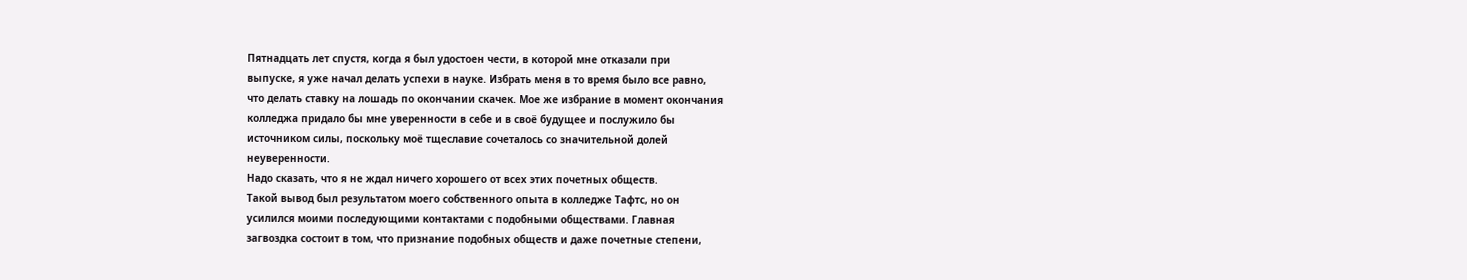Пятнадцать лет спустя, когда я был удостоен чести, в которой мне отказали при
выпуске, я уже начал делать успехи в науке. Избрать меня в то время было все равно,
что делать ставку на лошадь по окончании скачек. Мое же избрание в момент окончания
колледжа придало бы мне уверенности в себе и в своё будущее и послужило бы
источником силы, поскольку моё тщеславие сочеталось со значительной долей
неуверенности.
Надо сказать, что я не ждал ничего хорошего от всех этих почетных обществ.
Такой вывод был результатом моего собственного опыта в колледже Тафтс, но он
усилился моими последующими контактами с подобными обществами. Главная
загвоздка состоит в том, что признание подобных обществ и даже почетные степени,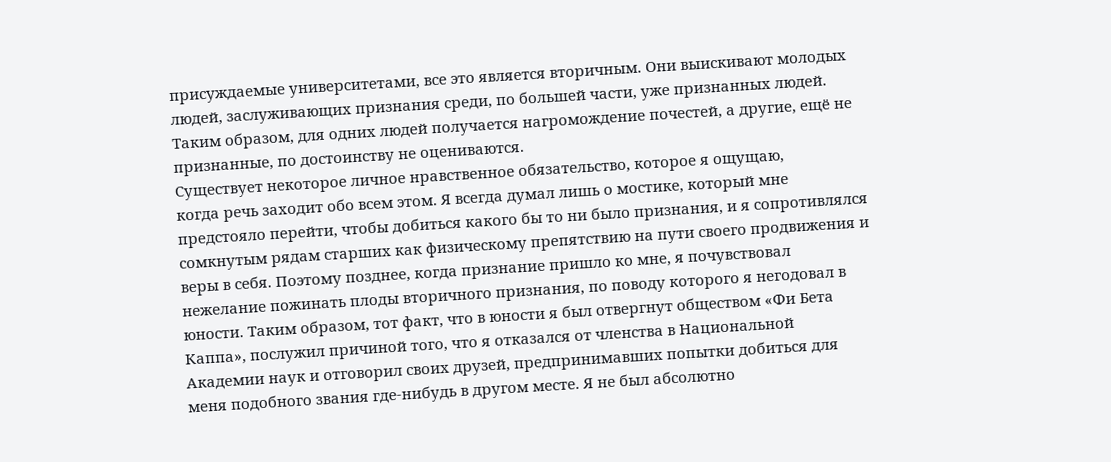присуждаемые университетами, все это является вторичным. Они выискивают молодых
людей, заслуживающих признания среди, по большей части, уже признанных людей.
Таким образом, для одних людей получается нагромождение почестей, а другие, ещё не
признанные, по достоинству не оцениваются.
Существует некоторое личное нравственное обязательство, которое я ощущаю,
когда речь заходит обо всем этом. Я всегда думал лишь о мостике, который мне
предстояло перейти, чтобы добиться какого бы то ни было признания, и я сопротивлялся
сомкнутым рядам старших как физическому препятствию на пути своего продвижения и
веры в себя. Поэтому позднее, когда признание пришло ко мне, я почувствовал
нежелание пожинать плоды вторичного признания, по поводу которого я негодовал в
юности. Таким образом, тот факт, что в юности я был отвергнут обществом «Фи Бета
Каппа», послужил причиной того, что я отказался от членства в Национальной
Академии наук и отговорил своих друзей, предпринимавших попытки добиться для
меня подобного звания где-нибудь в другом месте. Я не был абсолютно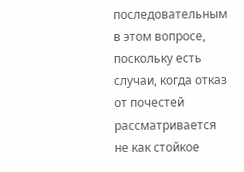последовательным в этом вопросе, поскольку есть случаи, когда отказ от почестей
рассматривается не как стойкое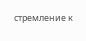стремление к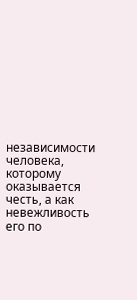независимости человека, которому
оказывается честь, а как невежливость его по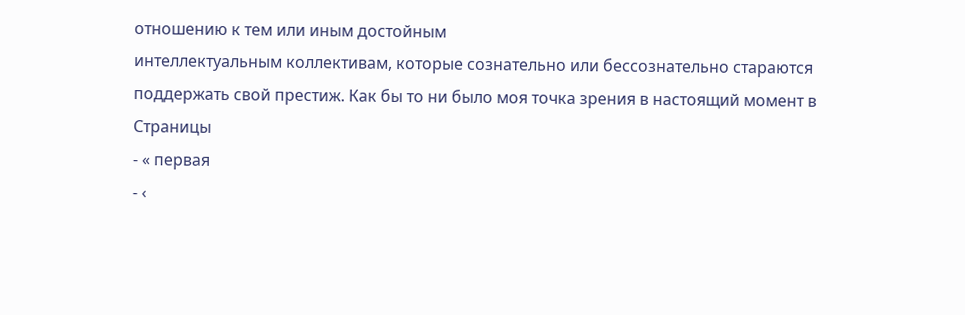отношению к тем или иным достойным
интеллектуальным коллективам, которые сознательно или бессознательно стараются
поддержать свой престиж. Как бы то ни было моя точка зрения в настоящий момент в
Страницы
- « первая
- ‹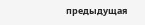предыдущая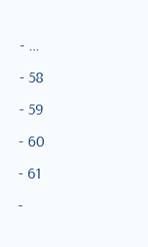- …
- 58
- 59
- 60
- 61
-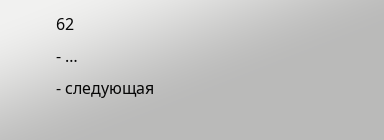62
- …
- следующая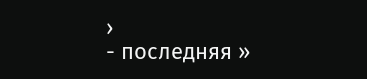›
- последняя »